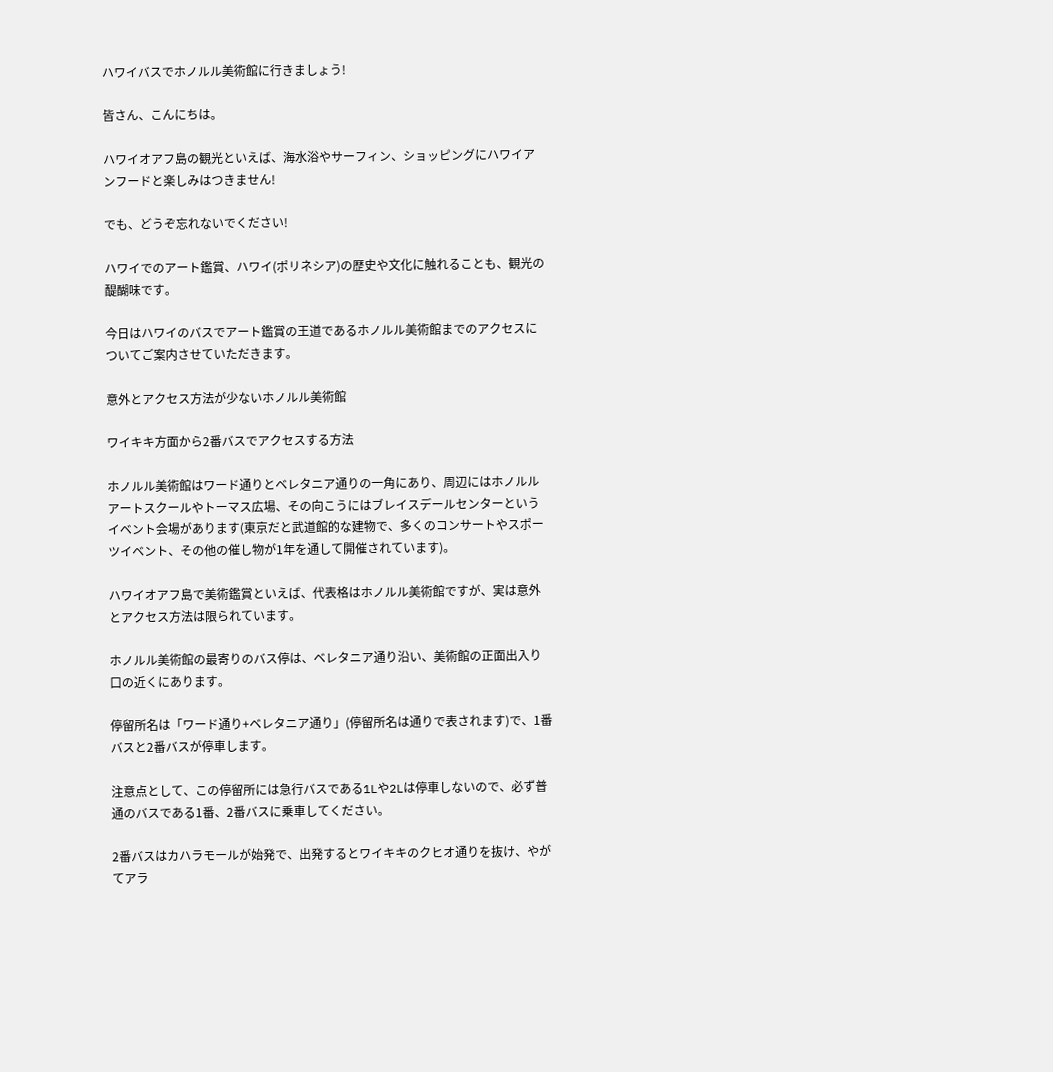ハワイバスでホノルル美術館に行きましょう!

皆さん、こんにちは。

ハワイオアフ島の観光といえば、海水浴やサーフィン、ショッピングにハワイアンフードと楽しみはつきません!

でも、どうぞ忘れないでください!

ハワイでのアート鑑賞、ハワイ(ポリネシア)の歴史や文化に触れることも、観光の醍醐味です。

今日はハワイのバスでアート鑑賞の王道であるホノルル美術館までのアクセスについてご案内させていただきます。

意外とアクセス方法が少ないホノルル美術館

ワイキキ方面から2番バスでアクセスする方法

ホノルル美術館はワード通りとベレタニア通りの一角にあり、周辺にはホノルルアートスクールやトーマス広場、その向こうにはブレイスデールセンターというイベント会場があります(東京だと武道館的な建物で、多くのコンサートやスポーツイベント、その他の催し物が1年を通して開催されています)。

ハワイオアフ島で美術鑑賞といえば、代表格はホノルル美術館ですが、実は意外とアクセス方法は限られています。

ホノルル美術館の最寄りのバス停は、ベレタニア通り沿い、美術館の正面出入り口の近くにあります。

停留所名は「ワード通り+ベレタニア通り」(停留所名は通りで表されます)で、1番バスと2番バスが停車します。

注意点として、この停留所には急行バスである1Lや2Lは停車しないので、必ず普通のバスである1番、2番バスに乗車してください。

2番バスはカハラモールが始発で、出発するとワイキキのクヒオ通りを抜け、やがてアラ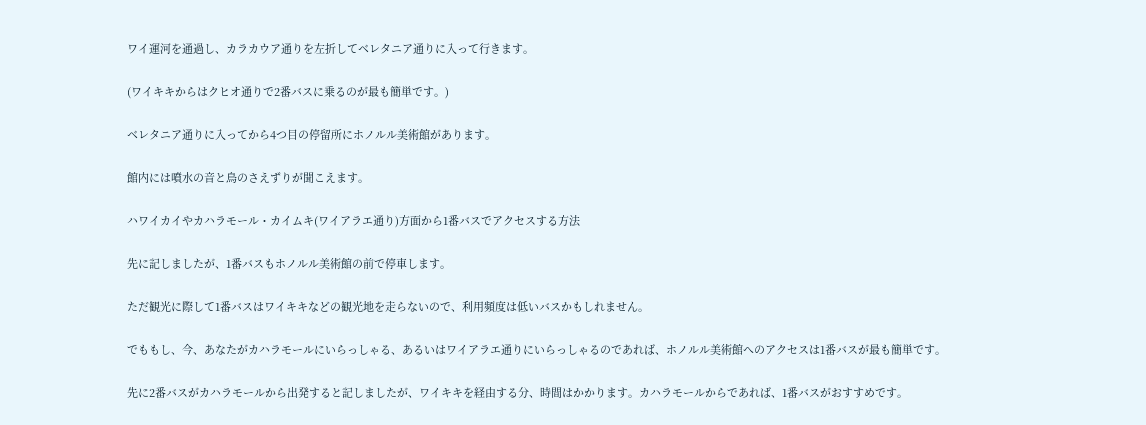ワイ運河を通過し、カラカウア通りを左折してベレタニア通りに入って行きます。

(ワイキキからはクヒオ通りで2番バスに乗るのが最も簡単です。)

ベレタニア通りに入ってから4つ目の停留所にホノルル美術館があります。

館内には噴水の音と鳥のさえずりが聞こえます。

ハワイカイやカハラモール・カイムキ(ワイアラエ通り)方面から1番バスでアクセスする方法

先に記しましたが、1番バスもホノルル美術館の前で停車します。

ただ観光に際して1番バスはワイキキなどの観光地を走らないので、利用頻度は低いバスかもしれません。

でももし、今、あなたがカハラモールにいらっしゃる、あるいはワイアラエ通りにいらっしゃるのであれば、ホノルル美術館へのアクセスは1番バスが最も簡単です。

先に2番バスがカハラモールから出発すると記しましたが、ワイキキを経由する分、時間はかかります。カハラモールからであれば、1番バスがおすすめです。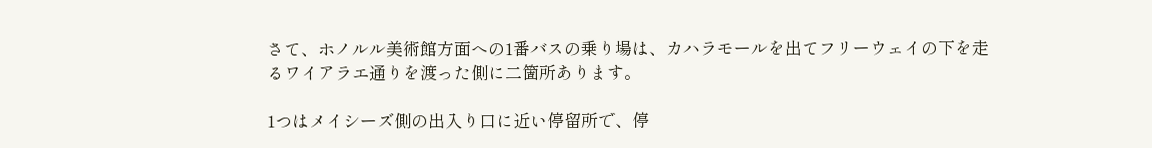さて、ホノルル美術館方面への1番バスの乗り場は、カハラモールを出てフリーウェイの下を走るワイアラエ通りを渡った側に二箇所あります。

1つはメイシーズ側の出入り口に近い停留所で、停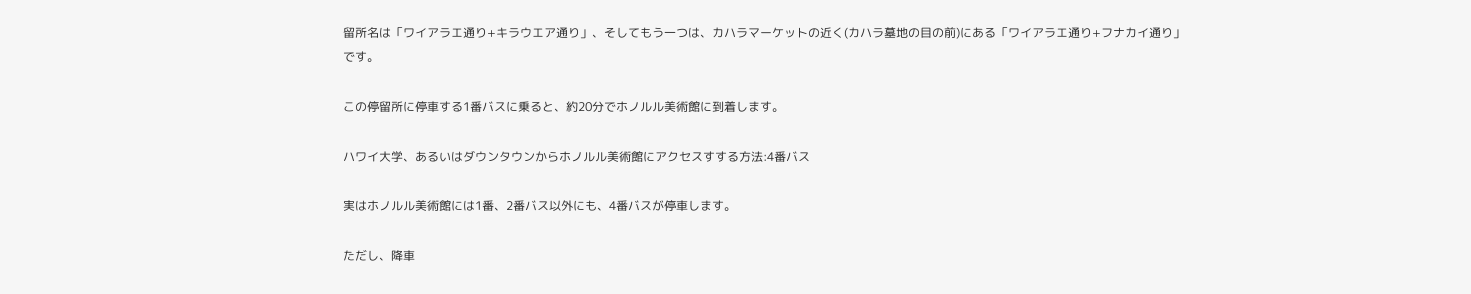留所名は「ワイアラエ通り+キラウエア通り」、そしてもう一つは、カハラマーケットの近く(カハラ墓地の目の前)にある「ワイアラエ通り+フナカイ通り」です。

この停留所に停車する1番バスに乗ると、約20分でホノルル美術館に到着します。

ハワイ大学、あるいはダウンタウンからホノルル美術館にアクセスすする方法:4番バス

実はホノルル美術館には1番、2番バス以外にも、4番バスが停車します。

ただし、降車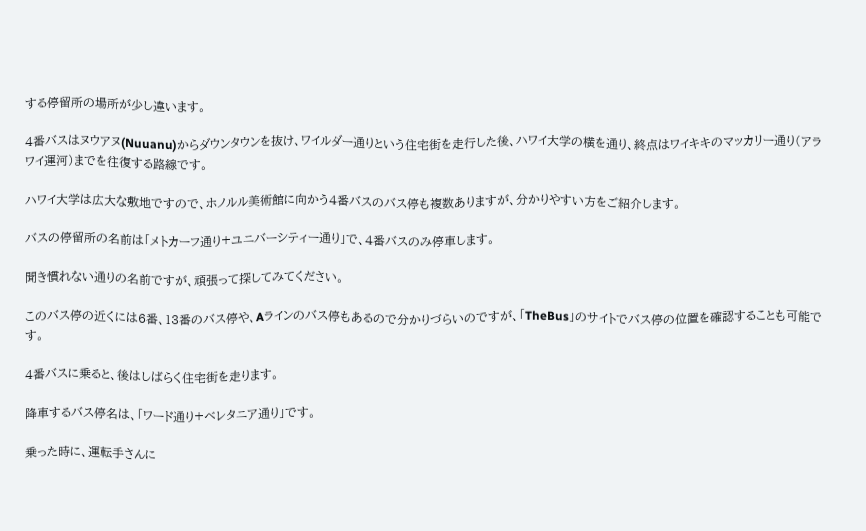する停留所の場所が少し違います。

4番バスはヌウアヌ(Nuuanu)からダウンタウンを抜け、ワイルダー通りという住宅街を走行した後、ハワイ大学の横を通り、終点はワイキキのマッカリー通り(アラワイ運河)までを往復する路線です。

ハワイ大学は広大な敷地ですので、ホノルル美術館に向かう4番バスのバス停も複数ありますが、分かりやすい方をご紹介します。

バスの停留所の名前は「メトカーフ通り+ユニバーシティー通り」で、4番バスのみ停車します。

聞き慣れない通りの名前ですが、頑張って探してみてください。

このバス停の近くには6番、13番のバス停や、Aラインのバス停もあるので分かりづらいのですが、「TheBus」のサイトでバス停の位置を確認することも可能です。

4番バスに乗ると、後はしばらく住宅街を走ります。

降車するバス停名は、「ワード通り+ベレタニア通り」です。

乗った時に、運転手さんに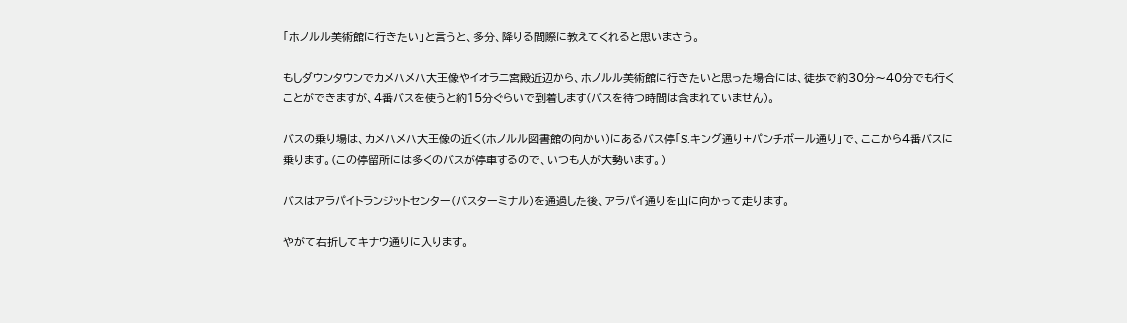「ホノルル美術館に行きたい」と言うと、多分、降りる間際に教えてくれると思いまさう。

もしダウンタウンでカメハメハ大王像やイオラニ宮殿近辺から、ホノルル美術館に行きたいと思った場合には、徒歩で約30分〜40分でも行くことができますが、4番バスを使うと約15分ぐらいで到着します(バスを待つ時間は含まれていません)。

バスの乗り場は、カメハメハ大王像の近く(ホノルル図書館の向かい)にあるバス停「S.キング通り+パンチボール通り」で、ここから4番バスに乗ります。(この停留所には多くのバスが停車するので、いつも人が大勢います。)

バスはアラパイトランジットセンター(バスターミナル)を通過した後、アラパイ通りを山に向かって走ります。

やがて右折してキナウ通りに入ります。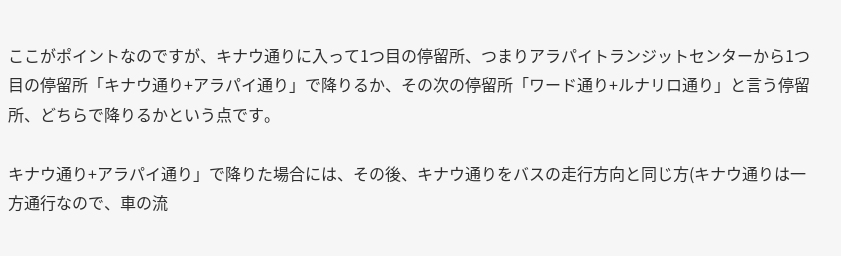ここがポイントなのですが、キナウ通りに入って1つ目の停留所、つまりアラパイトランジットセンターから1つ目の停留所「キナウ通り+アラパイ通り」で降りるか、その次の停留所「ワード通り+ルナリロ通り」と言う停留所、どちらで降りるかという点です。

キナウ通り+アラパイ通り」で降りた場合には、その後、キナウ通りをバスの走行方向と同じ方(キナウ通りは一方通行なので、車の流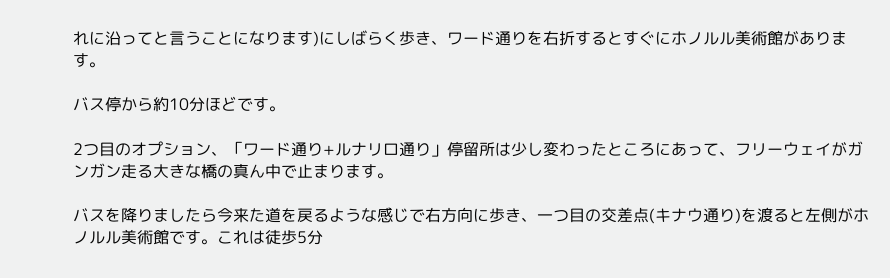れに沿ってと言うことになります)にしばらく歩き、ワード通りを右折するとすぐにホノルル美術館があります。

バス停から約10分ほどです。

2つ目のオプション、「ワード通り+ルナリロ通り」停留所は少し変わったところにあって、フリーウェイがガンガン走る大きな橋の真ん中で止まります。

バスを降りましたら今来た道を戻るような感じで右方向に歩き、一つ目の交差点(キナウ通り)を渡ると左側がホノルル美術館です。これは徒歩5分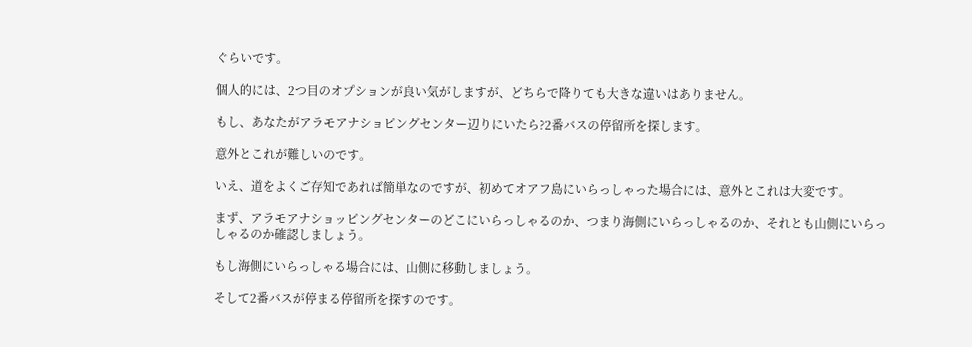ぐらいです。

個人的には、2つ目のオプションが良い気がしますが、どちらで降りても大きな違いはありません。

もし、あなたがアラモアナショピングセンター辺りにいたら?2番バスの停留所を探します。

意外とこれが難しいのです。

いえ、道をよくご存知であれば簡単なのですが、初めてオアフ島にいらっしゃった場合には、意外とこれは大変です。

まず、アラモアナショッピングセンターのどこにいらっしゃるのか、つまり海側にいらっしゃるのか、それとも山側にいらっしゃるのか確認しましょう。

もし海側にいらっしゃる場合には、山側に移動しましょう。

そして2番バスが停まる停留所を探すのです。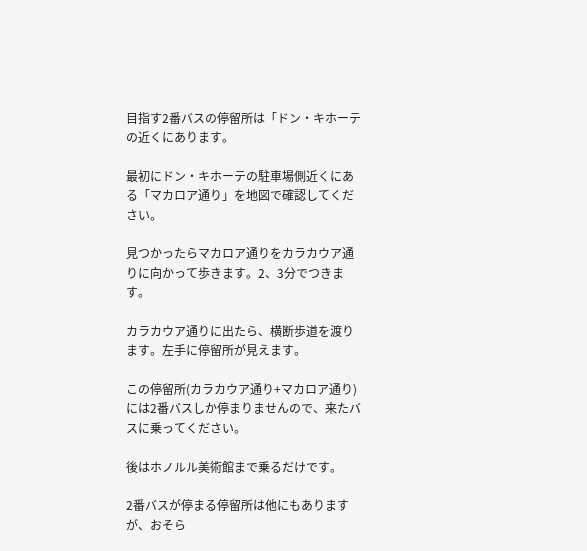目指す2番バスの停留所は「ドン・キホーテの近くにあります。

最初にドン・キホーテの駐車場側近くにある「マカロア通り」を地図で確認してください。

見つかったらマカロア通りをカラカウア通りに向かって歩きます。2、3分でつきます。

カラカウア通りに出たら、横断歩道を渡ります。左手に停留所が見えます。

この停留所(カラカウア通り+マカロア通り)には2番バスしか停まりませんので、来たバスに乗ってください。

後はホノルル美術館まで乗るだけです。

2番バスが停まる停留所は他にもありますが、おそら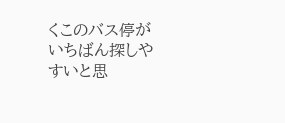くこのバス停がいちばん探しやすいと思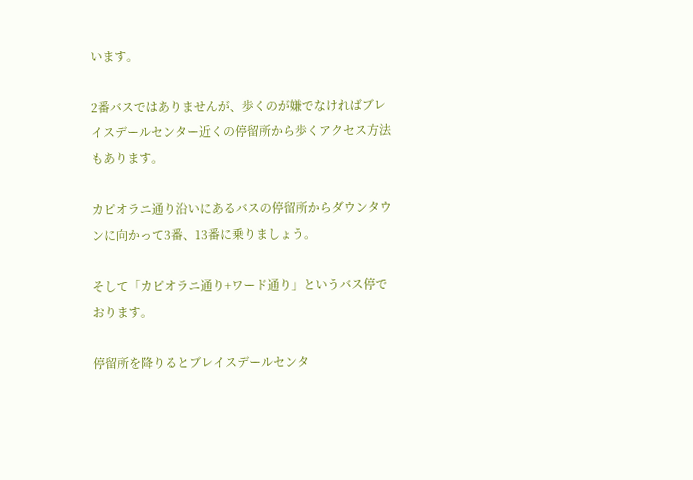います。

2番バスではありませんが、歩くのが嫌でなければブレイスデールセンター近くの停留所から歩くアクセス方法もあります。

カピオラニ通り沿いにあるバスの停留所からダウンタウンに向かって3番、13番に乗りましょう。

そして「カピオラニ通り+ワード通り」というバス停でおります。

停留所を降りるとブレイスデールセンタ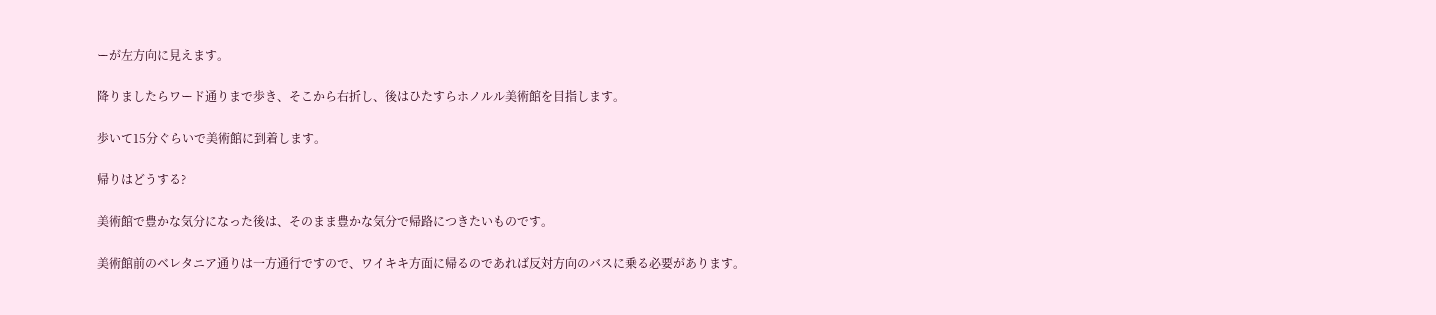ーが左方向に見えます。

降りましたらワード通りまで歩き、そこから右折し、後はひたすらホノルル美術館を目指します。

歩いて15分ぐらいで美術館に到着します。

帰りはどうする?

美術館で豊かな気分になった後は、そのまま豊かな気分で帰路につきたいものです。

美術館前のベレタニア通りは一方通行ですので、ワイキキ方面に帰るのであれば反対方向のバスに乗る必要があります。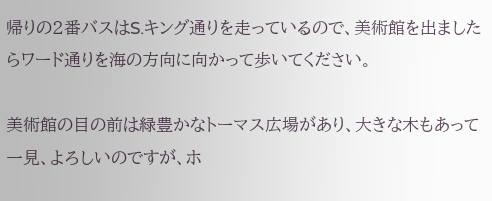帰りの2番バスはS.キング通りを走っているので、美術館を出ましたらワード通りを海の方向に向かって歩いてください。

美術館の目の前は緑豊かなトーマス広場があり、大きな木もあって一見、よろしいのですが、ホ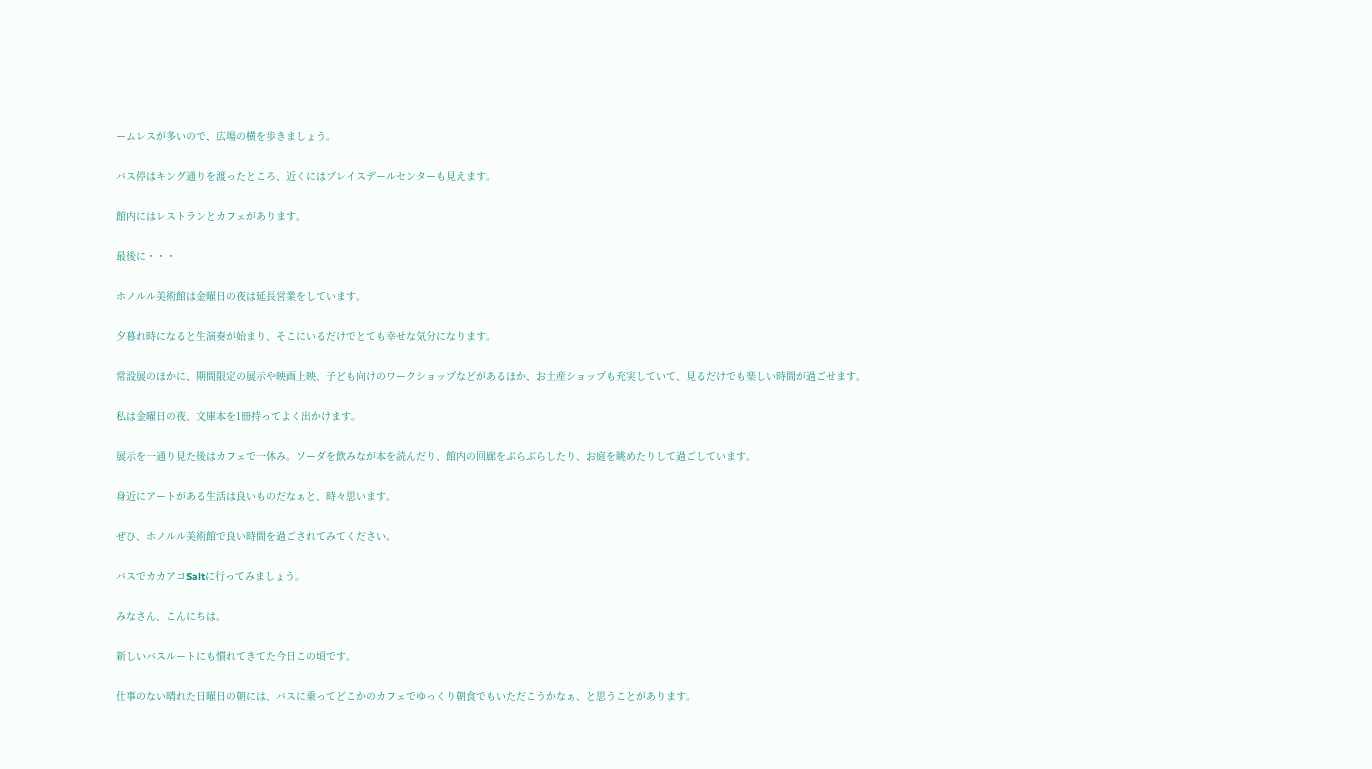ームレスが多いので、広場の横を歩きましょう。

バス停はキング通りを渡ったところ、近くにはブレイスデールセンターも見えます。

館内にはレストランとカフェがあります。

最後に・・・

ホノルル美術館は金曜日の夜は延長営業をしています。

夕暮れ時になると生演奏が始まり、そこにいるだけでとても幸せな気分になります。

常設展のほかに、期間限定の展示や映画上映、子ども向けのワークショップなどがあるほか、お土産ショップも充実していて、見るだけでも楽しい時間が過ごせます。

私は金曜日の夜、文庫本を1冊持ってよく出かけます。

展示を一通り見た後はカフェで一休み。ソーダを飲みなが本を読んだり、館内の回廊をぶらぶらしたり、お庭を眺めたりして過ごしています。

身近にアートがある生活は良いものだなぁと、時々思います。

ぜひ、ホノルル美術館で良い時間を過ごされてみてください。

バスでカカアコSaltに行ってみましょう。

みなさん、こんにちは。

新しいバスルートにも慣れてきてた今日この頃です。

仕事のない晴れた日曜日の朝には、バスに乗ってどこかのカフェでゆっくり朝食でもいただこうかなぁ、と思うことがあります。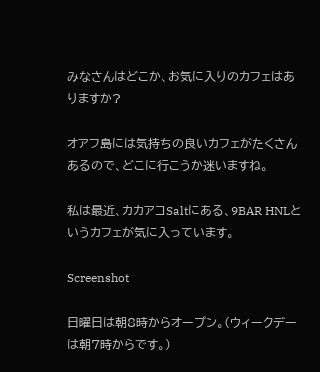みなさんはどこか、お気に入りのカフェはありますか?

オアフ島には気持ちの良いカフェがたくさんあるので、どこに行こうか迷いますね。

私は最近、カカアコSaltにある、9BAR HNLというカフェが気に入っています。

Screenshot

日曜日は朝8時からオープン。(ウィークデーは朝7時からです。)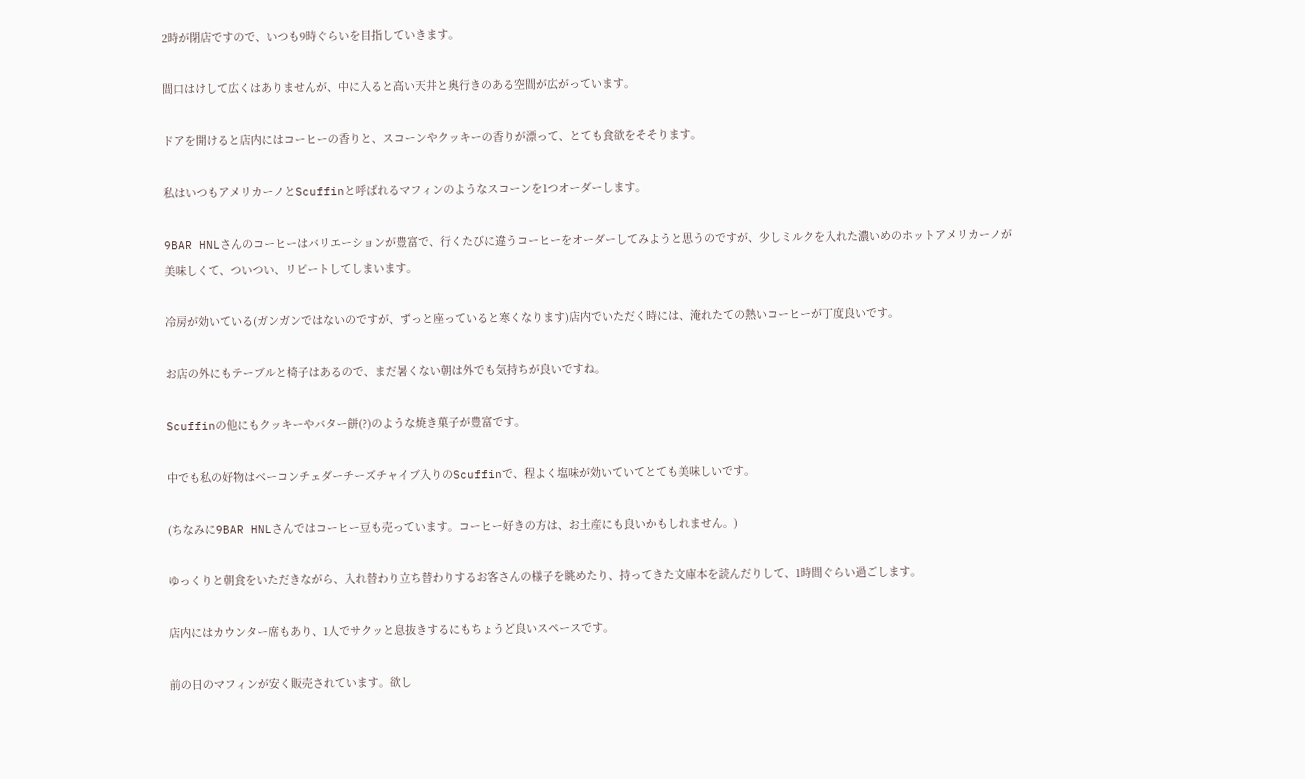2時が閉店ですので、いつも9時ぐらいを目指していきます。

間口はけして広くはありませんが、中に入ると高い天井と奥行きのある空間が広がっています。

ドアを開けると店内にはコーヒーの香りと、スコーンやクッキーの香りが漂って、とても食欲をそそります。

私はいつもアメリカーノとScuffinと呼ばれるマフィンのようなスコーンを1つオーダーします。

9BAR HNLさんのコーヒーはバリエーションが豊富で、行くたびに違うコーヒーをオーダーしてみようと思うのですが、少しミルクを入れた濃いめのホットアメリカーノが美味しくて、ついつい、リピートしてしまいます。

冷房が効いている(ガンガンではないのですが、ずっと座っていると寒くなります)店内でいただく時には、淹れたての熱いコーヒーが丁度良いです。

お店の外にもテーブルと椅子はあるので、まだ暑くない朝は外でも気持ちが良いですね。

Scuffinの他にもクッキーやバター餅(?)のような焼き菓子が豊富です。

中でも私の好物はベーコンチェダーチーズチャイブ入りのScuffinで、程よく塩味が効いていてとても美味しいです。

(ちなみに9BAR HNLさんではコーヒー豆も売っています。コーヒー好きの方は、お土産にも良いかもしれません。)

ゆっくりと朝食をいただきながら、入れ替わり立ち替わりするお客さんの様子を眺めたり、持ってきた文庫本を読んだりして、1時間ぐらい過ごします。

店内にはカウンター席もあり、1人でサクッと息抜きするにもちょうど良いスペースです。

前の日のマフィンが安く販売されています。欲し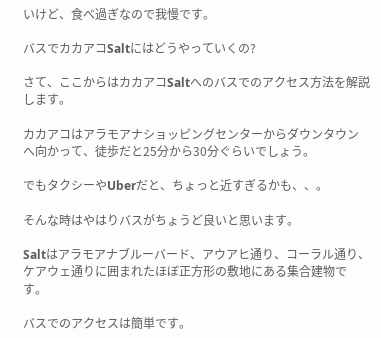いけど、食べ過ぎなので我慢です。

バスでカカアコSaltにはどうやっていくの?

さて、ここからはカカアコSaltへのバスでのアクセス方法を解説します。

カカアコはアラモアナショッピングセンターからダウンタウンへ向かって、徒歩だと25分から30分ぐらいでしょう。

でもタクシーやUberだと、ちょっと近すぎるかも、、。

そんな時はやはりバスがちょうど良いと思います。

Saltはアラモアナブルーバード、アウアヒ通り、コーラル通り、ケアウェ通りに囲まれたほぼ正方形の敷地にある集合建物です。

バスでのアクセスは簡単です。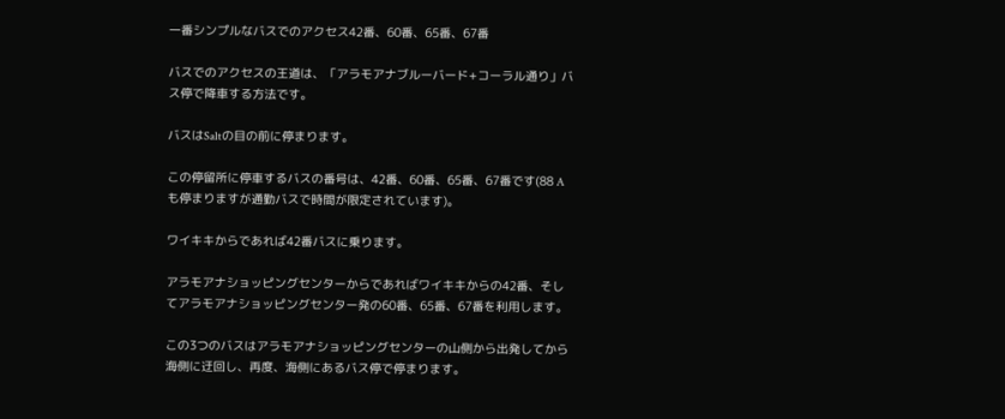一番シンプルなバスでのアクセス42番、60番、65番、67番

バスでのアクセスの王道は、「アラモアナブルーバード+コーラル通り」バス停で降車する方法です。

バスはSaltの目の前に停まります。

この停留所に停車するバスの番号は、42番、60番、65番、67番です(88 Aも停まりますが通勤バスで時間が限定されています)。

ワイキキからであれば42番バスに乗ります。

アラモアナショッピングセンターからであればワイキキからの42番、そしてアラモアナショッピングセンター発の60番、65番、67番を利用します。

この3つのバスはアラモアナショッピングセンターの山側から出発してから海側に迂回し、再度、海側にあるバス停で停まります。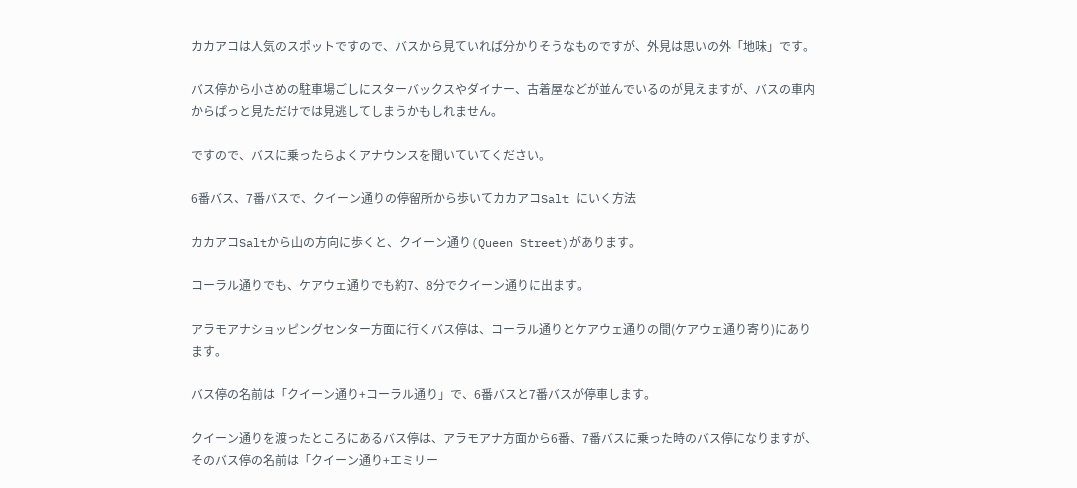カカアコは人気のスポットですので、バスから見ていれば分かりそうなものですが、外見は思いの外「地味」です。

バス停から小さめの駐車場ごしにスターバックスやダイナー、古着屋などが並んでいるのが見えますが、バスの車内からぱっと見ただけでは見逃してしまうかもしれません。

ですので、バスに乗ったらよくアナウンスを聞いていてください。

6番バス、7番バスで、クイーン通りの停留所から歩いてカカアコSalt にいく方法

カカアコSaltから山の方向に歩くと、クイーン通り(Queen Street)があります。

コーラル通りでも、ケアウェ通りでも約7、8分でクイーン通りに出ます。

アラモアナショッピングセンター方面に行くバス停は、コーラル通りとケアウェ通りの間(ケアウェ通り寄り)にあります。

バス停の名前は「クイーン通り+コーラル通り」で、6番バスと7番バスが停車します。

クイーン通りを渡ったところにあるバス停は、アラモアナ方面から6番、7番バスに乗った時のバス停になりますが、そのバス停の名前は「クイーン通り+エミリー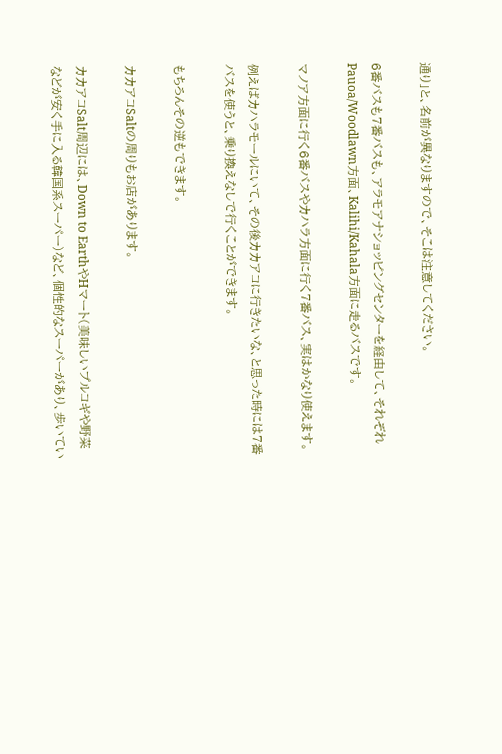通り」と、名前が異なりますので、そこは注意してください。

6番バスも7番バスも、アラモアナショッピングセンターを経由して、それぞれPauoa/Woodlawn方面、Kalihi/Kahala方面に走るバスです。

マノア方面に行く6番バスやカハラ方面に行く7番バス、実はかなり使えます。

例えばカハラモールにいて、その後カカアコに行きたいな、と思った時には7番バスを使うと、乗り換えなしで行くことができます。

もちろんその逆もできます。

カカアコSaltの周りもお店があります。

カカアコSalt周辺には、Down to EarthやHマート(美味しいプルコギや野菜などが安く手に入る韓国系スーパー)など、個性的なスーパーがあり、歩いてい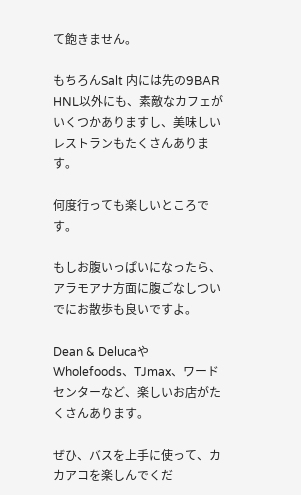て飽きません。

もちろんSalt 内には先の9BAR HNL以外にも、素敵なカフェがいくつかありますし、美味しいレストランもたくさんあります。

何度行っても楽しいところです。

もしお腹いっぱいになったら、アラモアナ方面に腹ごなしついでにお散歩も良いですよ。

Dean & DelucaやWholefoods、TJmax、ワードセンターなど、楽しいお店がたくさんあります。

ぜひ、バスを上手に使って、カカアコを楽しんでくだ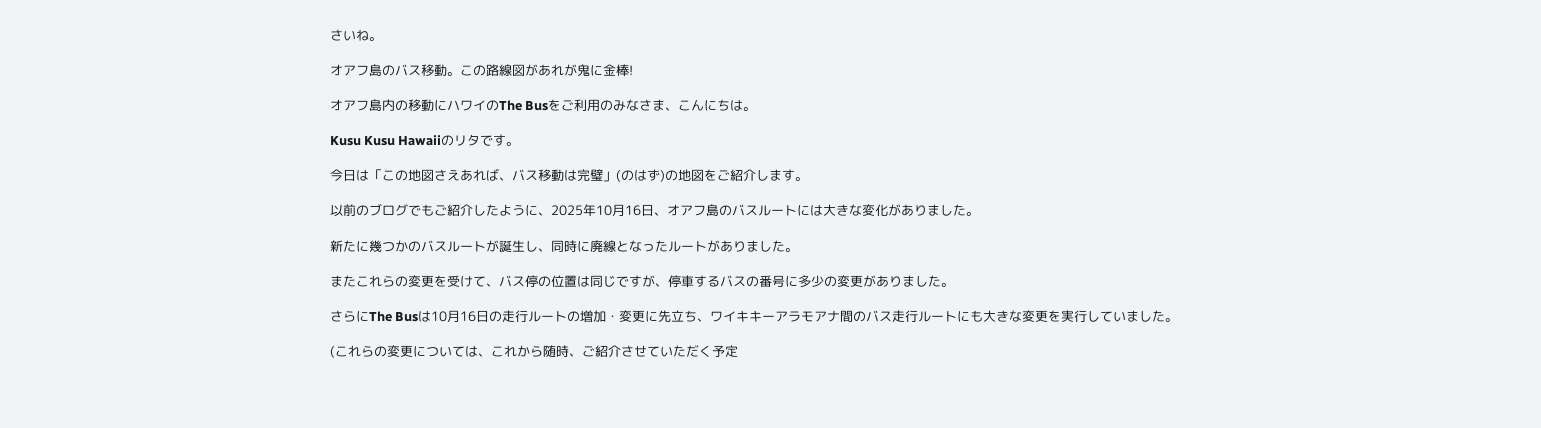さいね。

オアフ島のバス移動。この路線図があれが鬼に金棒!

オアフ島内の移動にハワイのThe Busをご利用のみなさま、こんにちは。

Kusu Kusu Hawaiiのリタです。

今日は「この地図さえあれば、バス移動は完璧」(のはず)の地図をご紹介します。

以前のブログでもご紹介したように、2025年10月16日、オアフ島のバスルートには大きな変化がありました。

新たに幾つかのバスルートが誕生し、同時に廃線となったルートがありました。

またこれらの変更を受けて、バス停の位置は同じですが、停車するバスの番号に多少の変更がありました。

さらにThe Busは10月16日の走行ルートの増加・変更に先立ち、ワイキキーアラモアナ間のバス走行ルートにも大きな変更を実行していました。

(これらの変更については、これから随時、ご紹介させていただく予定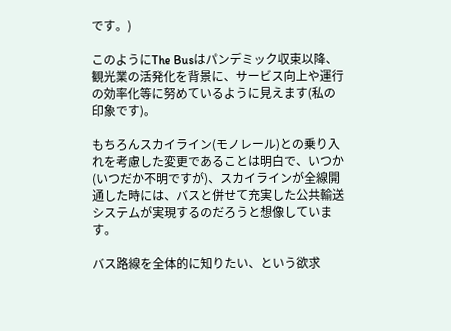です。)

このようにThe Busはパンデミック収束以降、観光業の活発化を背景に、サービス向上や運行の効率化等に努めているように見えます(私の印象です)。

もちろんスカイライン(モノレール)との乗り入れを考慮した変更であることは明白で、いつか(いつだか不明ですが)、スカイラインが全線開通した時には、バスと併せて充実した公共輸送システムが実現するのだろうと想像しています。

バス路線を全体的に知りたい、という欲求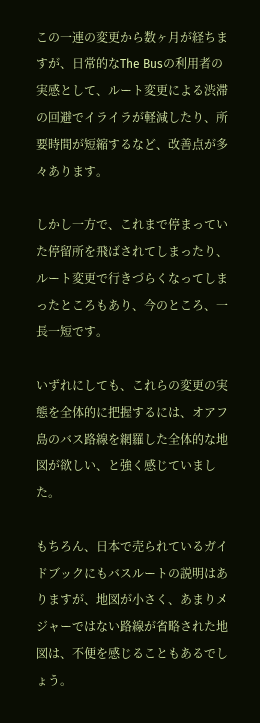この一連の変更から数ヶ月が経ちますが、日常的なThe Busの利用者の実感として、ルート変更による渋滞の回避でイライラが軽減したり、所要時間が短縮するなど、改善点が多々あります。

しかし一方で、これまで停まっていた停留所を飛ばされてしまったり、ルート変更で行きづらくなってしまったところもあり、今のところ、一長一短です。

いずれにしても、これらの変更の実態を全体的に把握するには、オアフ島のバス路線を網羅した全体的な地図が欲しい、と強く感じていました。

もちろん、日本で売られているガイドブックにもバスルートの説明はありますが、地図が小さく、あまりメジャーではない路線が省略された地図は、不便を感じることもあるでしょう。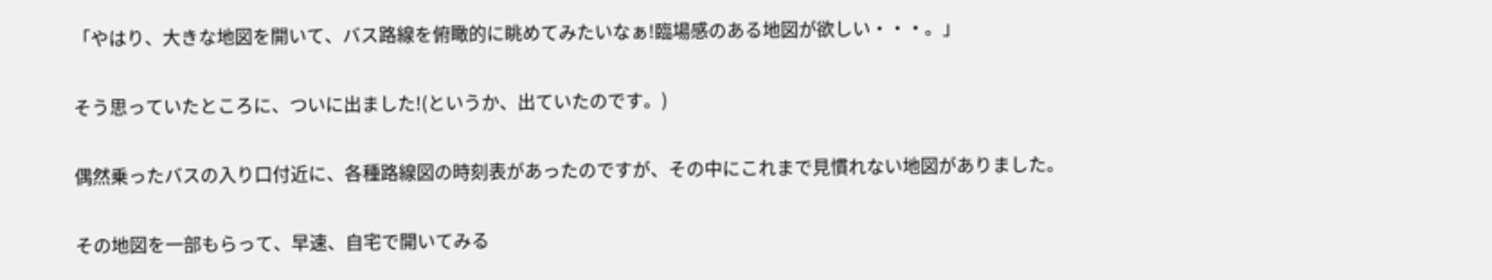「やはり、大きな地図を開いて、バス路線を俯瞰的に眺めてみたいなぁ!臨場感のある地図が欲しい・・・。」

そう思っていたところに、ついに出ました!(というか、出ていたのです。)

偶然乗ったバスの入り口付近に、各種路線図の時刻表があったのですが、その中にこれまで見慣れない地図がありました。

その地図を一部もらって、早速、自宅で開いてみる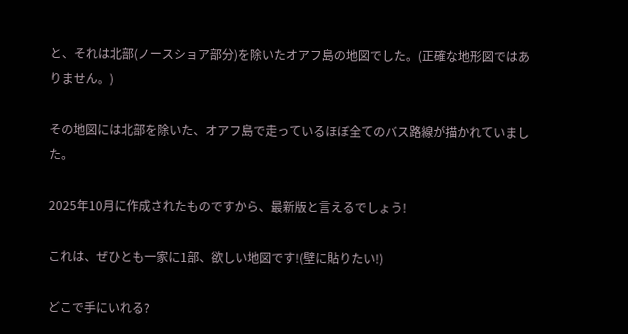と、それは北部(ノースショア部分)を除いたオアフ島の地図でした。(正確な地形図ではありません。)

その地図には北部を除いた、オアフ島で走っているほぼ全てのバス路線が描かれていました。

2025年10月に作成されたものですから、最新版と言えるでしょう!

これは、ぜひとも一家に1部、欲しい地図です!(壁に貼りたい!)

どこで手にいれる?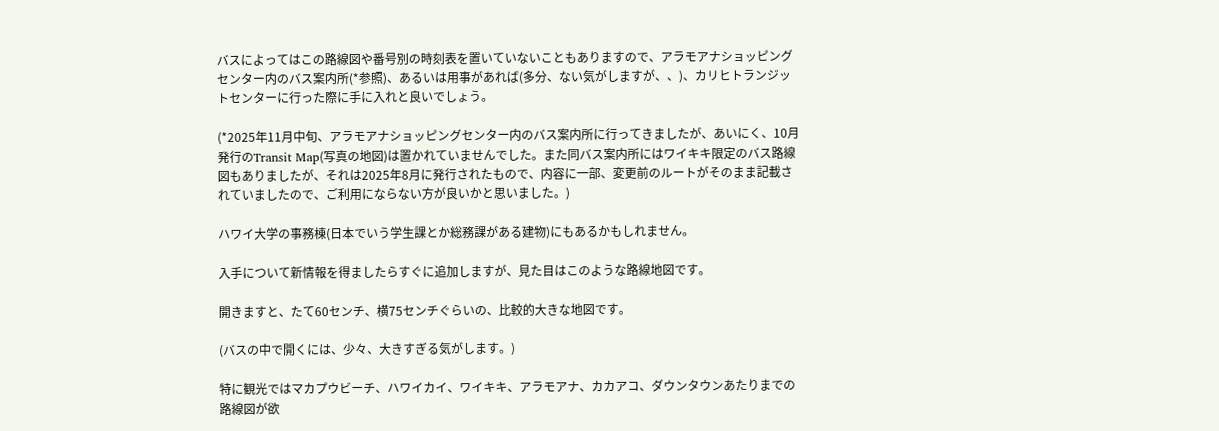バスによってはこの路線図や番号別の時刻表を置いていないこともありますので、アラモアナショッピングセンター内のバス案内所(*参照)、あるいは用事があれば(多分、ない気がしますが、、)、カリヒトランジットセンターに行った際に手に入れと良いでしょう。

(*2025年11月中旬、アラモアナショッピングセンター内のバス案内所に行ってきましたが、あいにく、10月発行のTransit Map(写真の地図)は置かれていませんでした。また同バス案内所にはワイキキ限定のバス路線図もありましたが、それは2025年8月に発行されたもので、内容に一部、変更前のルートがそのまま記載されていましたので、ご利用にならない方が良いかと思いました。)

ハワイ大学の事務棟(日本でいう学生課とか総務課がある建物)にもあるかもしれません。

入手について新情報を得ましたらすぐに追加しますが、見た目はこのような路線地図です。

開きますと、たて60センチ、横75センチぐらいの、比較的大きな地図です。

(バスの中で開くには、少々、大きすぎる気がします。)

特に観光ではマカプウビーチ、ハワイカイ、ワイキキ、アラモアナ、カカアコ、ダウンタウンあたりまでの路線図が欲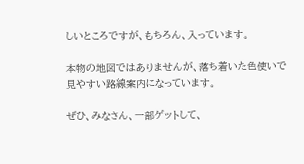しいところですが、もちろん、入っています。

本物の地図ではありませんが、落ち着いた色使いで見やすい路線案内になっています。

ぜひ、みなさん、一部ゲットして、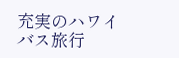充実のハワイバス旅行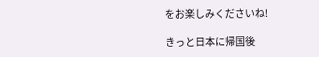をお楽しみくださいね!

きっと日本に帰国後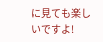に見ても楽しいですよ!